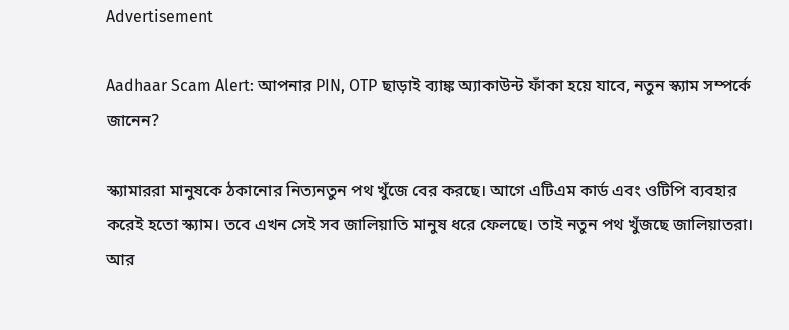Advertisement

Aadhaar Scam Alert: আপনার PIN, OTP ছাড়াই ব্যাঙ্ক অ্যাকাউন্ট ফাঁকা হয়ে যাবে, নতুন স্ক্যাম সম্পর্কে জানেন?

স্ক্যামাররা মানুষকে ঠকানোর নিত্যনতুন পথ খুঁজে বের করছে। আগে এটিএম কার্ড এবং ওটিপি ব্যবহার করেই হতো স্ক্যাম। তবে এখন সেই সব জালিয়াতি মানুষ ধরে ফেলছে। তাই নতুন পথ খুঁজছে জালিয়াতরা। আর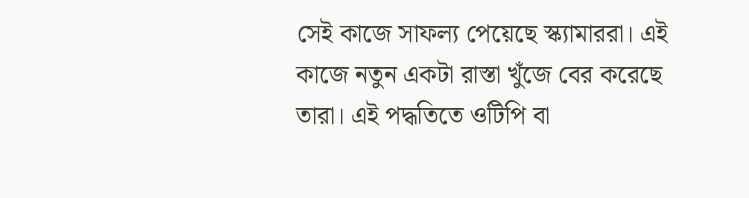সেই কাজে সাফল্য পেয়েছে স্ক্যামাররা। এই কাজে নতুন একটা রাস্তা খুঁজে বের করেছে তারা। এই পদ্ধতিতে ওটিপি বা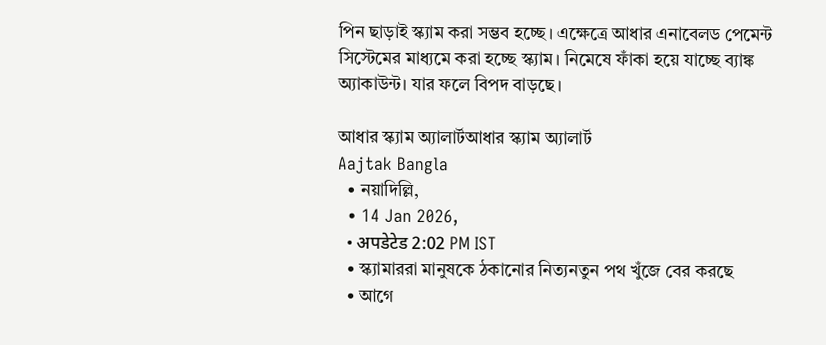পিন ছাড়াই স্ক্যাম করা সম্ভব হচ্ছে। এক্ষেত্রে আধার এনাবেলড পেমেন্ট সিস্টেমের মাধ্যমে করা হচ্ছে স্ক্যাম। নিমেষে ফাঁকা হয়ে যাচ্ছে ব্যাঙ্ক অ্যাকাউন্ট। যার ফলে বিপদ বাড়ছে।

আধার স্ক্যাম অ্যালার্টআধার স্ক্যাম অ্যালার্ট
Aajtak Bangla
  • নয়াদিল্লি,
  • 14 Jan 2026,
  • अपडेटेड 2:02 PM IST
  • স্ক্যামাররা মানুষকে ঠকানোর নিত্যনতুন পথ খুঁজে বের করছে
  • আগে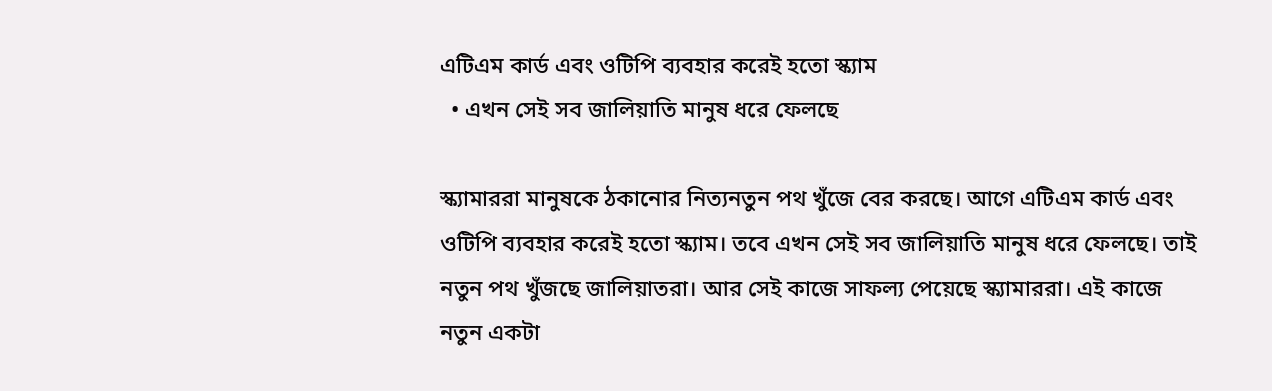এটিএম কার্ড এবং ওটিপি ব্যবহার করেই হতো স্ক্যাম
  • এখন সেই সব জালিয়াতি মানুষ ধরে ফেলছে

স্ক্যামাররা মানুষকে ঠকানোর নিত্যনতুন পথ খুঁজে বের করছে। আগে এটিএম কার্ড এবং ওটিপি ব্যবহার করেই হতো স্ক্যাম। তবে এখন সেই সব জালিয়াতি মানুষ ধরে ফেলছে। তাই নতুন পথ খুঁজছে জালিয়াতরা। আর সেই কাজে সাফল্য পেয়েছে স্ক্যামাররা। এই কাজে নতুন একটা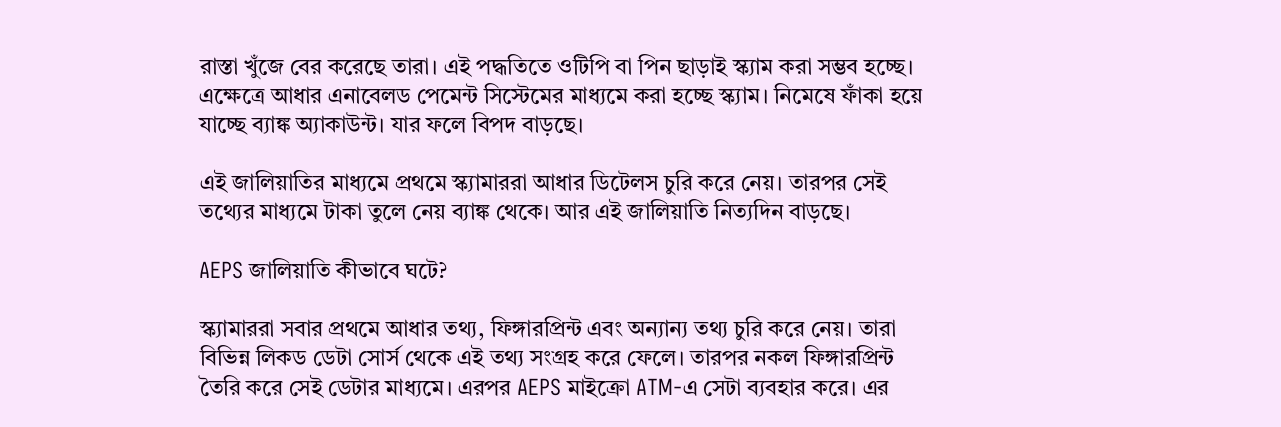রাস্তা খুঁজে বের করেছে তারা। এই পদ্ধতিতে ওটিপি বা পিন ছাড়াই স্ক্যাম করা সম্ভব হচ্ছে। এক্ষেত্রে আধার এনাবেলড পেমেন্ট সিস্টেমের মাধ্যমে করা হচ্ছে স্ক্যাম। নিমেষে ফাঁকা হয়ে যাচ্ছে ব্যাঙ্ক অ্যাকাউন্ট। যার ফলে বিপদ বাড়ছে।

এই জালিয়াতির মাধ্যমে প্রথমে স্ক্যামাররা আধার ডিটেলস চুরি করে নেয়। তারপর সেই তথ্যের মাধ্যমে টাকা তুলে নেয় ব্যাঙ্ক থেকে। আর এই জালিয়াতি নিত্যদিন বাড়ছে।

AEPS জালিয়াতি কীভাবে ঘটে?

স্ক্যামাররা সবার প্রথমে আধার তথ্য, ফিঙ্গারপ্রিন্ট এবং অন্যান্য তথ্য চুরি করে নেয়। তারা বিভিন্ন লিকড ডেটা সোর্স থেকে এই তথ্য সংগ্রহ করে ফেলে। তারপর নকল ফিঙ্গারপ্রিন্ট তৈরি করে সেই ডেটার মাধ্যমে। এরপর AEPS মাইক্রো ATM-এ সেটা ব্যবহার করে। এর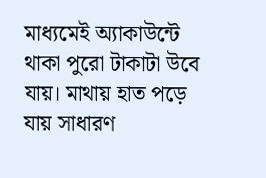মাধ্যমেই অ্যাকাউন্টে থাকা পুরো টাকাটা উবে যায়। মাথায় হাত পড়ে যায় সাধারণ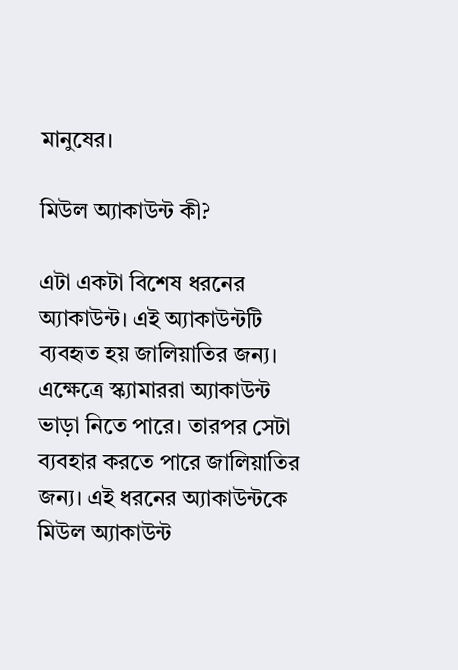মানুষের।

মিউল অ্যাকাউন্ট কী?

এটা একটা বিশেষ ধরনের অ্যাকাউন্ট। এই অ্যাকাউন্টটি ব্যবহৃত হয় জালিয়াতির জন্য। এক্ষেত্রে স্ক্যামাররা অ্যাকাউন্ট ভাড়া নিতে পারে। তারপর সেটা ব্যবহার করতে পারে জালিয়াতির জন্য। এই ধরনের অ্যাকাউন্টকে মিউল অ্যাকাউন্ট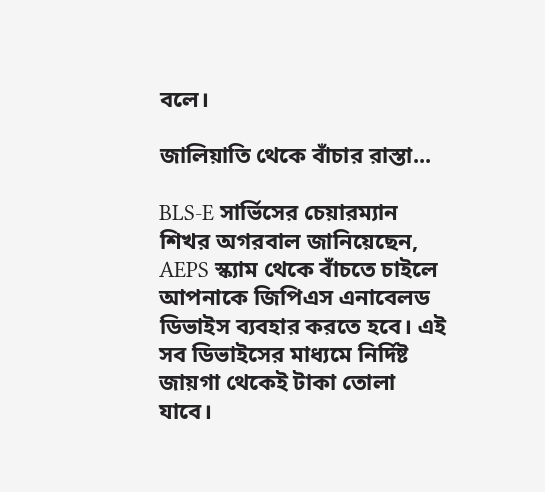বলে।

জালিয়াতি থেকে বাঁচার রাস্তা...

BLS-E সার্ভিসের চেয়ারম্যান শিখর অগরবাল জানিয়েছেন, AEPS স্ক্যাম থেকে বাঁচতে চাইলে আপনাকে জিপিএস এনাবেলড ডিভাইস ব্যবহার করতে হবে। এই সব ডিভাইসের মাধ্যমে নির্দিষ্ট জায়গা থেকেই টাকা তোলা যাবে।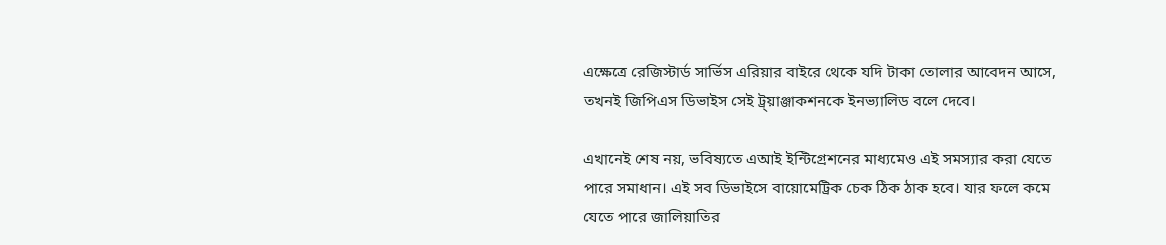এক্ষেত্রে রেজিস্টার্ড সার্ভিস এরিয়ার বাইরে থেকে যদি টাকা তোলার আবেদন আসে, তখনই জিপিএস ডিভাইস সেই ট্র্য়াঞ্জাকশনকে ইনভ্যালিড বলে দেবে।

এখানেই শেষ নয়, ভবিষ্যতে এআই ইন্টিগ্রেশনের মাধ্যমেও এই সমস্যার করা যেতে পারে সমাধান। এই সব ডিভাইসে বায়োমেট্রিক চেক ঠিক ঠাক হবে। যার ফলে কমে যেতে পারে জালিয়াতির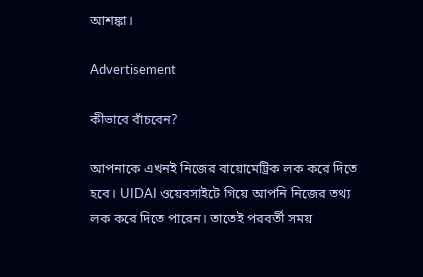আশঙ্কা।

Advertisement

কীভাবে বাঁচবেন?

আপনাকে এখনই নিজের বায়োমেট্রিক লক করে দিতে হবে। UIDAI ওয়েবসাইটে গিয়ে আপনি নিজের তথ্য লক করে দিতে পারেন। তাতেই পরবর্তী সময়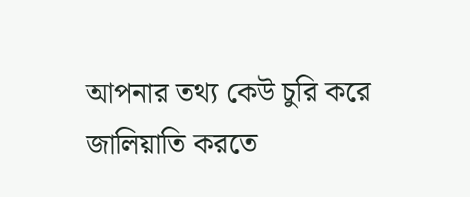আপনার তথ্য কেউ চুরি করে জালিয়াতি করতে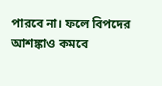পারবে না। ফলে বিপদের আশঙ্কাও কমবে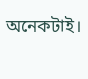অনেকটাই।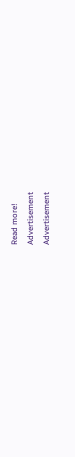Read more!
Advertisement
Advertisement